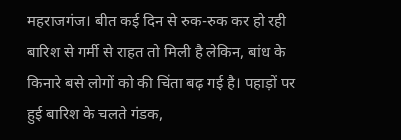महराजगंज। बीत कई दिन से रुक-रुक कर हो रही बारिश से गर्मी से राहत तो मिली है लेकिन, बांध के किनारे बसे लोगों को की चिंता बढ़ गई है। पहाड़ों पर हुई बारिश के चलते गंडक,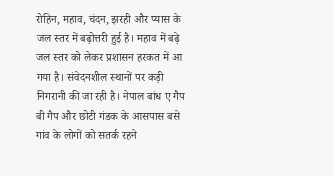रोहिन, महाव, चंदन, झरही और प्यास के जल स्तर में बढ़ोत्तरी हुई है। महाव में बढ़े जल स्तर को लेकर प्रशासन हरकत में आ गया है। संवेदनशील स्थानों पर कड़ी निगरानी की जा रही है। नेपाल बांध ए गैप बी गैप और छोटी गंडक के आसपास बसे गांव के लोगों को सतर्क रहने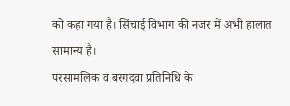को कहा गया है। सिंचाई विभाग की नजर में अभी हालात सामान्य है।
परसामलिक व बरगदवा प्रतिनिधि के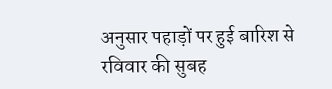अनुसार पहाड़ों पर हुई बारिश से रविवार की सुबह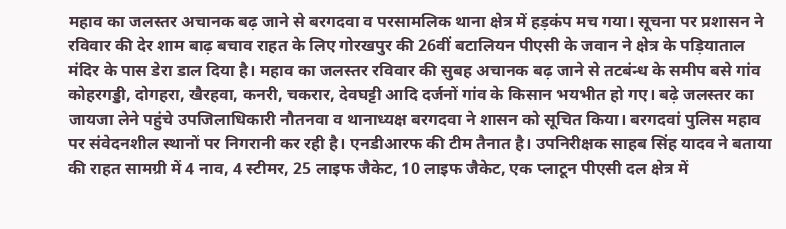महाव का जलस्तर अचानक बढ़ जाने से बरगदवा व परसामलिक थाना क्षेत्र में हड़कंप मच गया। सूचना पर प्रशासन ने रविवार की देर शाम बाढ़ बचाव राहत के लिए गोरखपुर की 26वीं बटालियन पीएसी के जवान ने क्षेत्र के पड़ियाताल मंदिर के पास डेरा डाल दिया है। महाव का जलस्तर रविवार की सुबह अचानक बढ़ जाने से तटबंन्ध के समीप बसे गांव कोहरगड्डी, दोगहरा, खैरहवा, कनरी, चकरार, देवघट्टी आदि दर्जनों गांव के किसान भयभीत हो गए। बढ़े जलस्तर का जायजा लेने पहुंचे उपजिलाधिकारी नौतनवा व थानाध्यक्ष बरगदवा ने शासन को सूचित किया। बरगदवां पुलिस महाव पर संवेदनशील स्थानों पर निगरानी कर रही है। एनडीआरफ की टीम तैनात है। उपनिरीक्षक साहब सिंह यादव ने बताया की राहत सामग्री में 4 नाव, 4 स्टीमर, 25 लाइफ जैकेट, 10 लाइफ जैकेट, एक प्लाटून पीएसी दल क्षेत्र में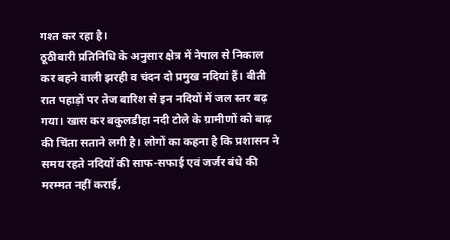गश्त कर रहा है।
ठूठीबारी प्रतिनिधि के अनुसार क्षेत्र में नेपाल से निकाल कर बहने वाली झरही व चंदन दो प्रमुख नदियां हैं। बीती रात पहाड़ों पर तेज बारिश से इन नदियों में जल स्तर बढ़ गया। खास कर बकुलडीहा नदी टोले के ग्रामीणों को बाढ़ की चिंता सताने लगी है। लोगों का कहना है कि प्रशासन ने समय रहते नदियों की साफ-सफाई एवं जर्जर बंधे की मरम्मत नहीं कराई,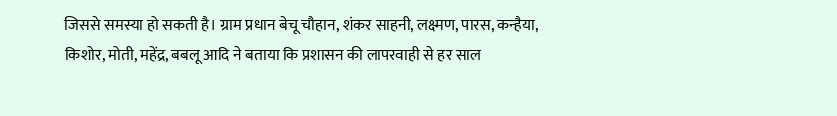जिससे समस्या हो सकती है। ग्राम प्रधान बेचू चौहान, शंकर साहनी, लक्ष्मण, पारस, कन्हैया, किशोर, मोती, महेंद्र, बबलू आदि ने बताया कि प्रशासन की लापरवाही से हर साल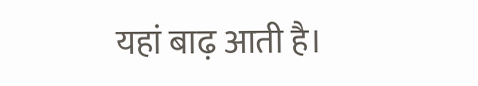यहां बाढ़ आती है।